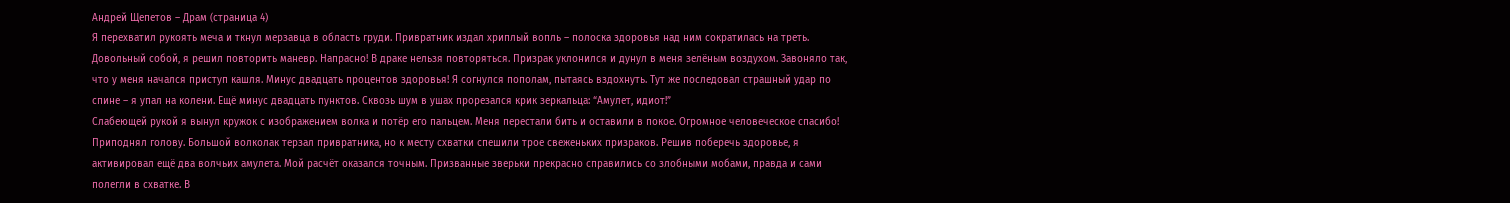Андрей Щепетов – Драм (страница 4)
Я перехватил рукоять меча и ткнул мерзавца в область груди. Привратник издал хриплый вопль – полоска здоровья над ним сократилась на треть. Довольный собой, я решил повторить маневр. Напрасно! В драке нельзя повторяться. Призрак уклонился и дунул в меня зелёным воздухом. Завоняло так, что у меня начался приступ кашля. Минус двадцать процентов здоровья! Я согнулся пополам, пытаясь вздохнуть. Тут же последовал страшный удар по спине – я упал на колени. Ещё минус двадцать пунктов. Сквозь шум в ушах прорезался крик зеркальца: “Амулет, идиот!”
Слабеющей рукой я вынул кружок с изображением волка и потёр его пальцем. Меня перестали бить и оставили в покое. Огромное человеческое спасибо! Приподнял голову. Большой волколак терзал привратника, но к месту схватки спешили трое свеженьких призраков. Решив поберечь здоровье, я активировал ещё два волчьих амулета. Мой расчёт оказался точным. Призванные зверьки прекрасно справились со злобными мобами, правда и сами полегли в схватке. В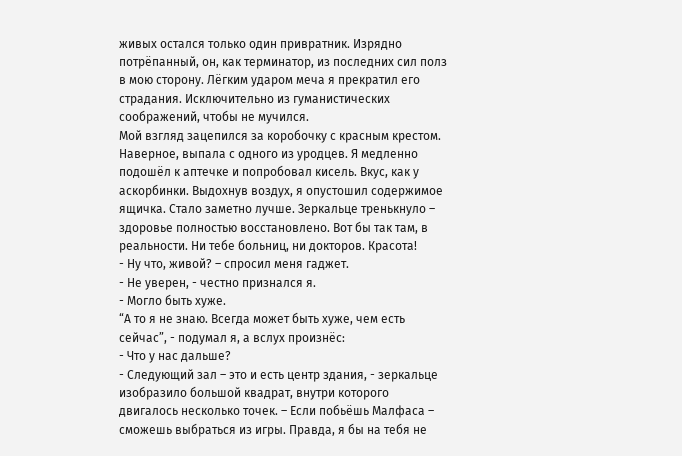живых остался только один привратник. Изрядно потрёпанный, он, как терминатор, из последних сил полз в мою сторону. Лёгким ударом меча я прекратил его страдания. Исключительно из гуманистических соображений, чтобы не мучился.
Мой взгляд зацепился за коробочку с красным крестом. Наверное, выпала с одного из уродцев. Я медленно подошёл к аптечке и попробовал кисель. Вкус, как у аскорбинки. Выдохнув воздух, я опустошил содержимое ящичка. Стало заметно лучше. Зеркальце тренькнуло – здоровье полностью восстановлено. Вот бы так там, в реальности. Ни тебе больниц, ни докторов. Красота!
- Ну что, живой? – спросил меня гаджет.
- Не уверен, - честно признался я.
- Могло быть хуже.
“А то я не знаю. Всегда может быть хуже, чем есть сейчас”, - подумал я, а вслух произнёс:
- Что у нас дальше?
- Следующий зал – это и есть центр здания, - зеркальце изобразило большой квадрат, внутри которого двигалось несколько точек. – Если побьёшь Малфаса – сможешь выбраться из игры. Правда, я бы на тебя не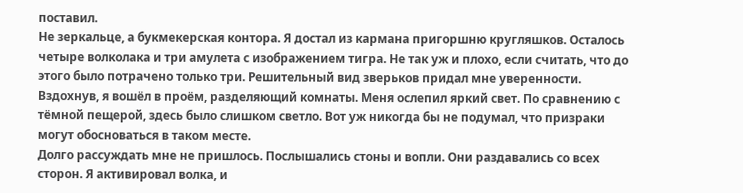поставил.
Не зеркальце, а букмекерская контора. Я достал из кармана пригоршню кругляшков. Осталось четыре волколака и три амулета с изображением тигра. Не так уж и плохо, если считать, что до этого было потрачено только три. Решительный вид зверьков придал мне уверенности. Вздохнув, я вошёл в проём, разделяющий комнаты. Меня ослепил яркий свет. По сравнению с тёмной пещерой, здесь было слишком светло. Вот уж никогда бы не подумал, что призраки могут обосноваться в таком месте.
Долго рассуждать мне не пришлось. Послышались стоны и вопли. Они раздавались со всех сторон. Я активировал волка, и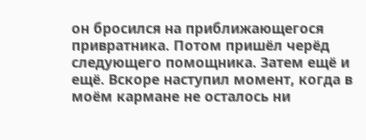он бросился на приближающегося привратника. Потом пришёл черёд следующего помощника. Затем ещё и ещё. Вскоре наступил момент, когда в моём кармане не осталось ни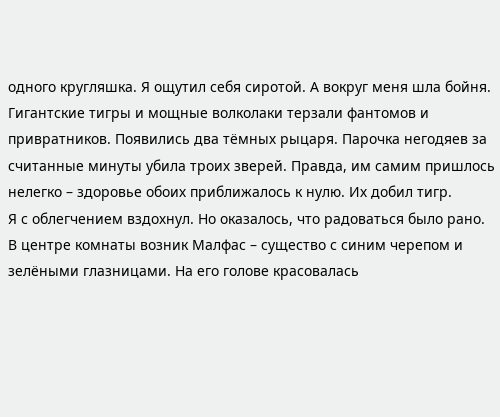одного кругляшка. Я ощутил себя сиротой. А вокруг меня шла бойня. Гигантские тигры и мощные волколаки терзали фантомов и привратников. Появились два тёмных рыцаря. Парочка негодяев за считанные минуты убила троих зверей. Правда, им самим пришлось нелегко – здоровье обоих приближалось к нулю. Их добил тигр.
Я с облегчением вздохнул. Но оказалось, что радоваться было рано. В центре комнаты возник Малфас – существо с синим черепом и зелёными глазницами. На его голове красовалась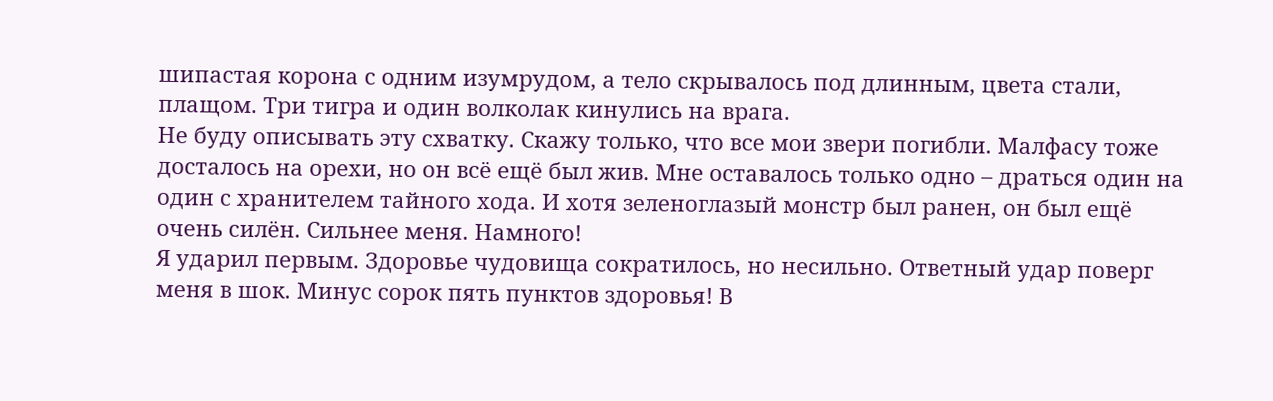шипастая корона с одним изумрудом, а тело скрывалось под длинным, цвета стали, плащом. Три тигра и один волколак кинулись на врага.
Не буду описывать эту схватку. Скажу только, что все мои звери погибли. Малфасу тоже досталось на орехи, но он всё ещё был жив. Мне оставалось только одно – драться один на один с хранителем тайного хода. И хотя зеленоглазый монстр был ранен, он был ещё очень силён. Сильнее меня. Намного!
Я ударил первым. Здоровье чудовища сократилось, но несильно. Ответный удар поверг меня в шок. Минус сорок пять пунктов здоровья! В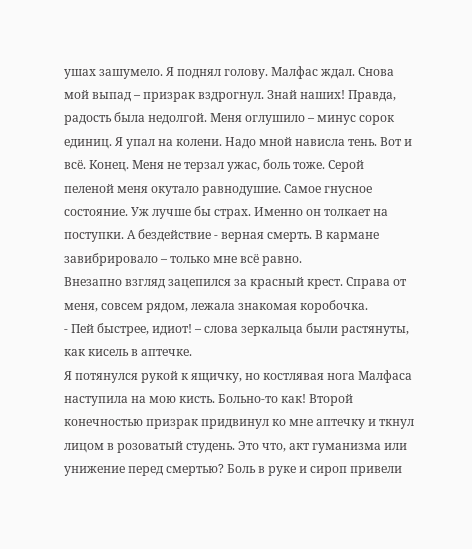ушах зашумело. Я поднял голову. Малфас ждал. Снова мой выпад – призрак вздрогнул. Знай наших! Правда, радость была недолгой. Меня оглушило – минус сорок единиц. Я упал на колени. Надо мной нависла тень. Вот и всё. Конец. Меня не терзал ужас, боль тоже. Серой пеленой меня окутало равнодушие. Самое гнусное состояние. Уж лучше бы страх. Именно он толкает на поступки. А бездействие - верная смерть. В кармане завибрировало – только мне всё равно.
Внезапно взгляд зацепился за красный крест. Справа от меня, совсем рядом, лежала знакомая коробочка.
- Пей быстрее, идиот! – слова зеркальца были растянуты, как кисель в аптечке.
Я потянулся рукой к ящичку, но костлявая нога Малфаса наступила на мою кисть. Больно-то как! Второй конечностью призрак придвинул ко мне аптечку и ткнул лицом в розоватый студень. Это что, акт гуманизма или унижение перед смертью? Боль в руке и сироп привели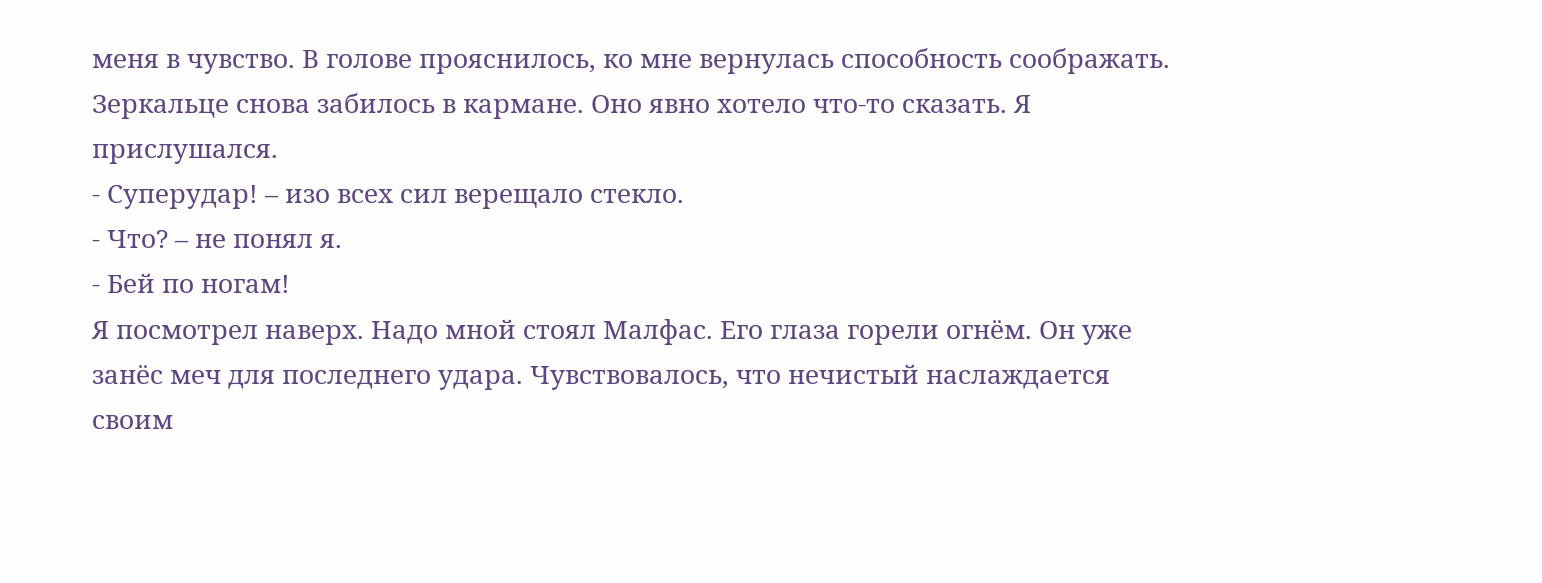меня в чувство. В голове прояснилось, ко мне вернулась способность соображать. Зеркальце снова забилось в кармане. Оно явно хотело что-то сказать. Я прислушался.
- Суперудар! – изо всех сил верещало стекло.
- Что? – не понял я.
- Бей по ногам!
Я посмотрел наверх. Надо мной стоял Малфас. Его глаза горели огнём. Он уже занёс меч для последнего удара. Чувствовалось, что нечистый наслаждается своим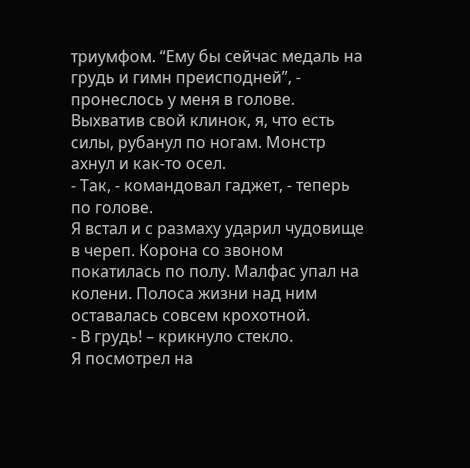триумфом. “Ему бы сейчас медаль на грудь и гимн преисподней”, - пронеслось у меня в голове.
Выхватив свой клинок, я, что есть силы, рубанул по ногам. Монстр ахнул и как-то осел.
- Так, - командовал гаджет, - теперь по голове.
Я встал и с размаху ударил чудовище в череп. Корона со звоном покатилась по полу. Малфас упал на колени. Полоса жизни над ним оставалась совсем крохотной.
- В грудь! – крикнуло стекло.
Я посмотрел на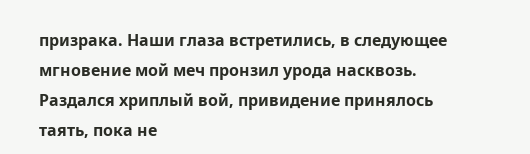призрака. Наши глаза встретились, в следующее мгновение мой меч пронзил урода насквозь. Раздался хриплый вой, привидение принялось таять, пока не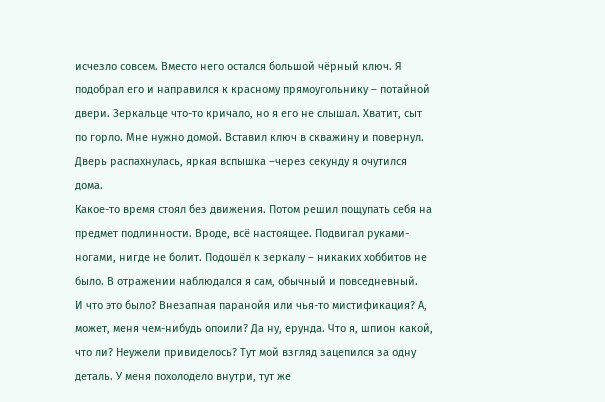исчезло совсем. Вместо него остался большой чёрный ключ. Я подобрал его и направился к красному прямоугольнику – потайной двери. Зеркальце что-то кричало, но я его не слышал. Хватит, сыт по горло. Мне нужно домой. Вставил ключ в скважину и повернул. Дверь распахнулась, яркая вспышка –через секунду я очутился дома.
Какое-то время стоял без движения. Потом решил пощупать себя на предмет подлинности. Вроде, всё настоящее. Подвигал руками-ногами, нигде не болит. Подошёл к зеркалу – никаких хоббитов не было. В отражении наблюдался я сам, обычный и повседневный.
И что это было? Внезапная паранойя или чья-то мистификация? А, может, меня чем-нибудь опоили? Да ну, ерунда. Что я, шпион какой, что ли? Неужели привиделось? Тут мой взгляд зацепился за одну деталь. У меня похолодело внутри, тут же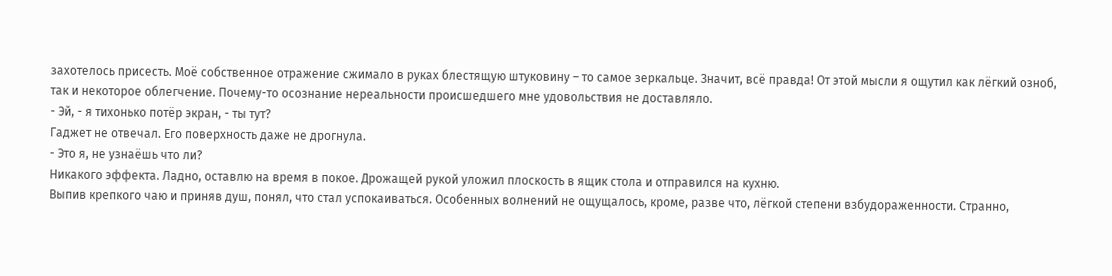захотелось присесть. Моё собственное отражение сжимало в руках блестящую штуковину – то самое зеркальце. Значит, всё правда! От этой мысли я ощутил как лёгкий озноб, так и некоторое облегчение. Почему-то осознание нереальности происшедшего мне удовольствия не доставляло.
- Эй, - я тихонько потёр экран, - ты тут?
Гаджет не отвечал. Его поверхность даже не дрогнула.
- Это я, не узнаёшь что ли?
Никакого эффекта. Ладно, оставлю на время в покое. Дрожащей рукой уложил плоскость в ящик стола и отправился на кухню.
Выпив крепкого чаю и приняв душ, понял, что стал успокаиваться. Особенных волнений не ощущалось, кроме, разве что, лёгкой степени взбудораженности. Странно,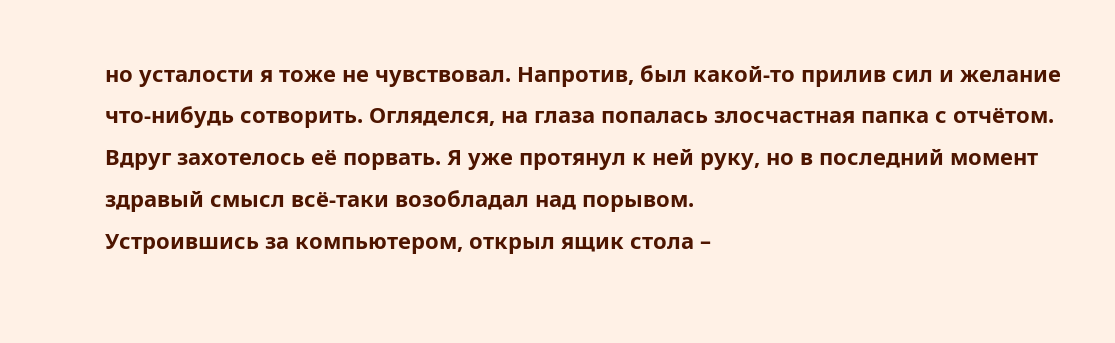но усталости я тоже не чувствовал. Напротив, был какой-то прилив сил и желание что-нибудь сотворить. Огляделся, на глаза попалась злосчастная папка с отчётом. Вдруг захотелось её порвать. Я уже протянул к ней руку, но в последний момент здравый смысл всё-таки возобладал над порывом.
Устроившись за компьютером, открыл ящик стола –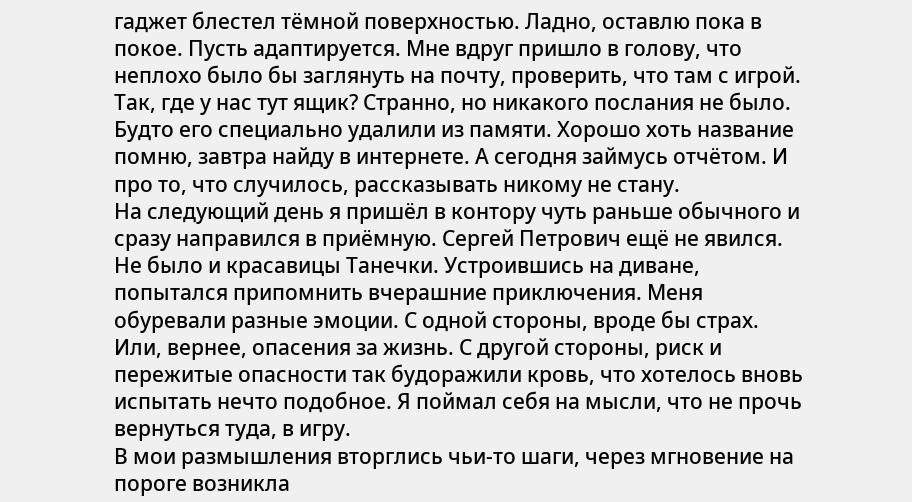гаджет блестел тёмной поверхностью. Ладно, оставлю пока в покое. Пусть адаптируется. Мне вдруг пришло в голову, что неплохо было бы заглянуть на почту, проверить, что там с игрой. Так, где у нас тут ящик? Странно, но никакого послания не было. Будто его специально удалили из памяти. Хорошо хоть название помню, завтра найду в интернете. А сегодня займусь отчётом. И про то, что случилось, рассказывать никому не стану.
На следующий день я пришёл в контору чуть раньше обычного и сразу направился в приёмную. Сергей Петрович ещё не явился. Не было и красавицы Танечки. Устроившись на диване, попытался припомнить вчерашние приключения. Меня обуревали разные эмоции. С одной стороны, вроде бы страх. Или, вернее, опасения за жизнь. С другой стороны, риск и пережитые опасности так будоражили кровь, что хотелось вновь испытать нечто подобное. Я поймал себя на мысли, что не прочь вернуться туда, в игру.
В мои размышления вторглись чьи-то шаги, через мгновение на пороге возникла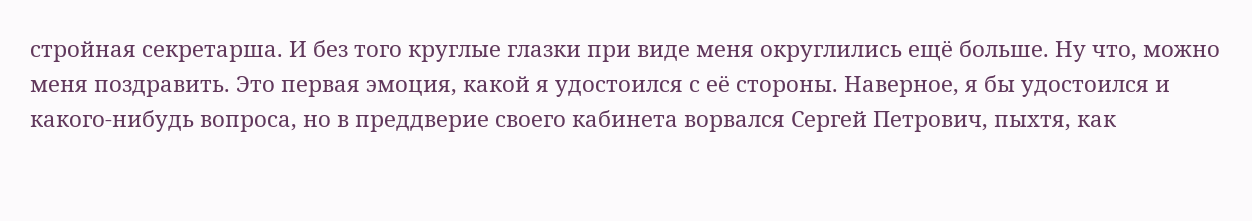стройная секретарша. И без того круглые глазки при виде меня округлились ещё больше. Ну что, можно меня поздравить. Это первая эмоция, какой я удостоился с её стороны. Наверное, я бы удостоился и какого-нибудь вопроса, но в преддверие своего кабинета ворвался Сергей Петрович, пыхтя, как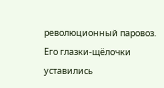революционный паровоз. Его глазки-щёлочки уставились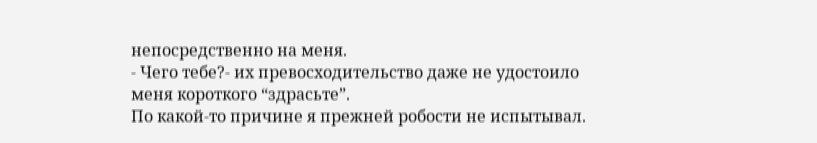непосредственно на меня.
- Чего тебе?- их превосходительство даже не удостоило меня короткого “здрасьте”.
По какой-то причине я прежней робости не испытывал.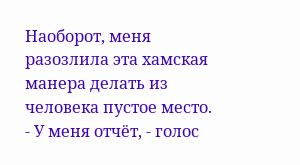Наоборот, меня разозлила эта хамская манера делать из человека пустое место.
- У меня отчёт, - голос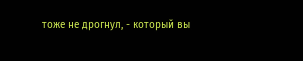тоже не дрогнул, - который вы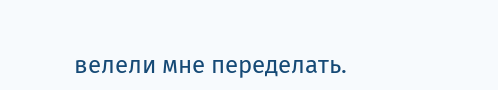велели мне переделать.